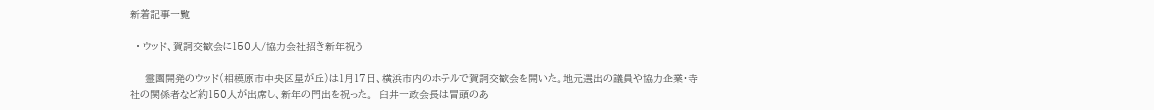新着記事一覧

  • ウッド、賀詞交歓会に150人/協力会社招き新年祝う

     霊園開発のウッド(相模原市中央区星が丘)は1月17日、横浜市内のホテルで賀詞交歓会を開いた。地元選出の議員や協力企業・寺社の関係者など約150人が出席し、新年の門出を祝った。  臼井一政会長は冒頭のあ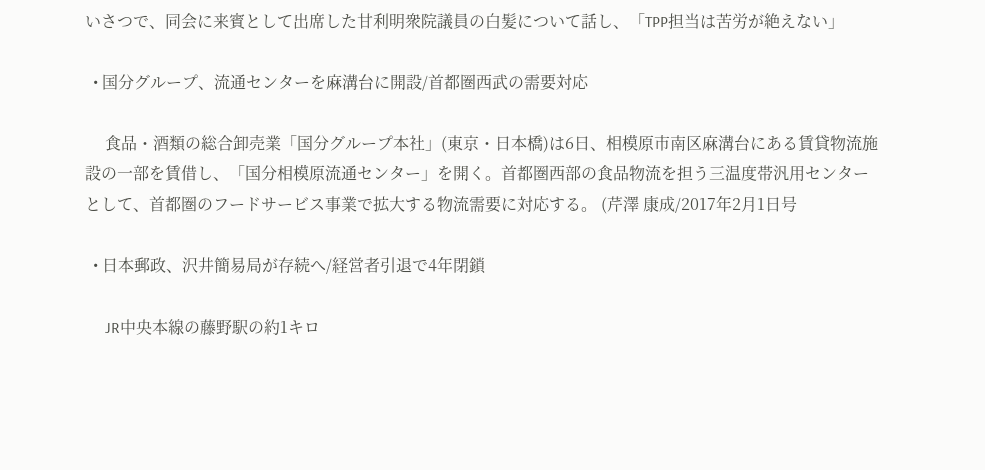いさつで、同会に来賓として出席した甘利明衆院議員の白髪について話し、「TPP担当は苦労が絶えない」

  • 国分グループ、流通センターを麻溝台に開設/首都圏西武の需要対応

     食品・酒類の総合卸売業「国分グループ本社」(東京・日本橋)は6日、相模原市南区麻溝台にある賃貸物流施設の一部を賃借し、「国分相模原流通センター」を開く。首都圏西部の食品物流を担う三温度帯汎用センターとして、首都圏のフードサービス事業で拡大する物流需要に対応する。 (芹澤 康成/2017年2月1日号

  • 日本郵政、沢井簡易局が存続へ/経営者引退で4年閉鎖

     JR中央本線の藤野駅の約1キロ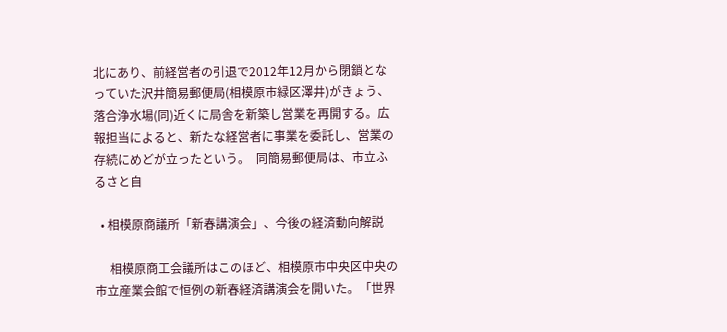北にあり、前経営者の引退で2012年12月から閉鎖となっていた沢井簡易郵便局(相模原市緑区澤井)がきょう、落合浄水場(同)近くに局舎を新築し営業を再開する。広報担当によると、新たな経営者に事業を委託し、営業の存続にめどが立ったという。  同簡易郵便局は、市立ふるさと自

  • 相模原商議所「新春講演会」、今後の経済動向解説

     相模原商工会議所はこのほど、相模原市中央区中央の市立産業会館で恒例の新春経済講演会を開いた。「世界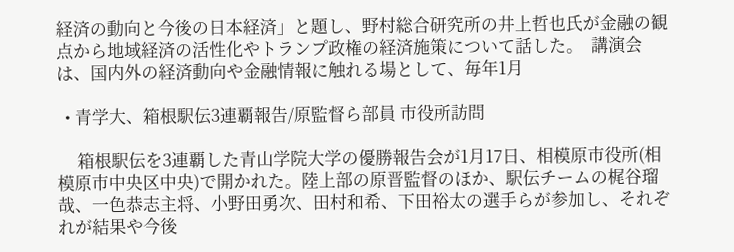経済の動向と今後の日本経済」と題し、野村総合研究所の井上哲也氏が金融の観点から地域経済の活性化やトランプ政権の経済施策について話した。  講演会は、国内外の経済動向や金融情報に触れる場として、毎年1月

  • 青学大、箱根駅伝3連覇報告/原監督ら部員 市役所訪問

     箱根駅伝を3連覇した青山学院大学の優勝報告会が1月17日、相模原市役所(相模原市中央区中央)で開かれた。陸上部の原晋監督のほか、駅伝チームの梶谷瑠哉、一色恭志主将、小野田勇次、田村和希、下田裕太の選手らが参加し、それぞれが結果や今後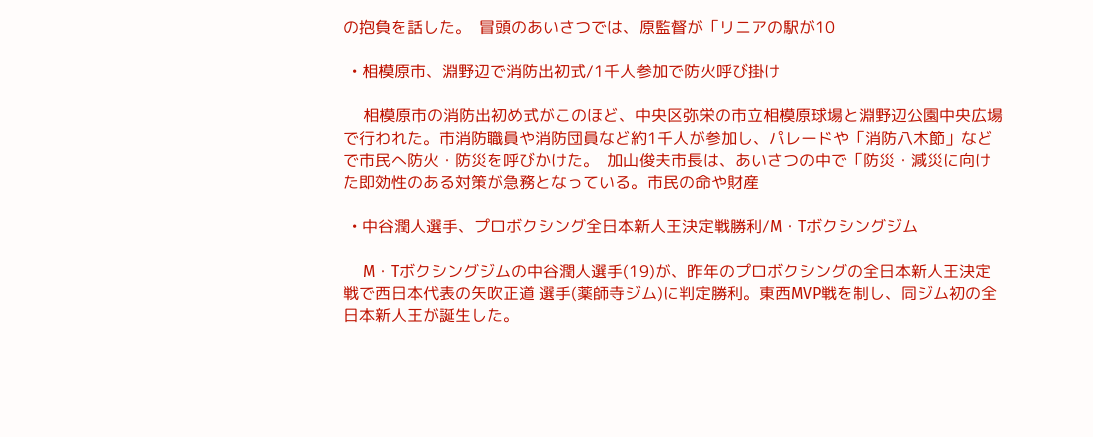の抱負を話した。  冒頭のあいさつでは、原監督が「リニアの駅が10

  • 相模原市、淵野辺で消防出初式/1千人参加で防火呼び掛け

     相模原市の消防出初め式がこのほど、中央区弥栄の市立相模原球場と淵野辺公園中央広場で行われた。市消防職員や消防団員など約1千人が参加し、パレードや「消防八木節」などで市民へ防火・防災を呼びかけた。  加山俊夫市長は、あいさつの中で「防災・減災に向けた即効性のある対策が急務となっている。市民の命や財産

  • 中谷潤人選手、プロボクシング全日本新人王決定戦勝利/M・Tボクシングジム

     M・Tボクシングジムの中谷潤人選手(19)が、昨年のプロボクシングの全日本新人王決定戦で西日本代表の矢吹正道 選手(薬師寺ジム)に判定勝利。東西MVP戦を制し、同ジム初の全日本新人王が誕生した。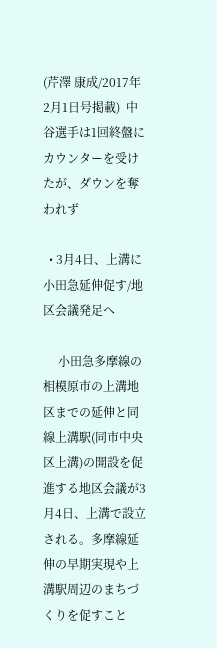(芹澤 康成/2017年2月1日号掲載)  中谷選手は1回終盤にカウンターを受けたが、ダウンを奪われず

  • 3月4日、上溝に小田急延伸促す/地区会議発足へ

     小田急多摩線の相模原市の上溝地区までの延伸と同線上溝駅(同市中央区上溝)の開設を促進する地区会議が3月4日、上溝で設立される。多摩線延伸の早期実現や上溝駅周辺のまちづくりを促すこと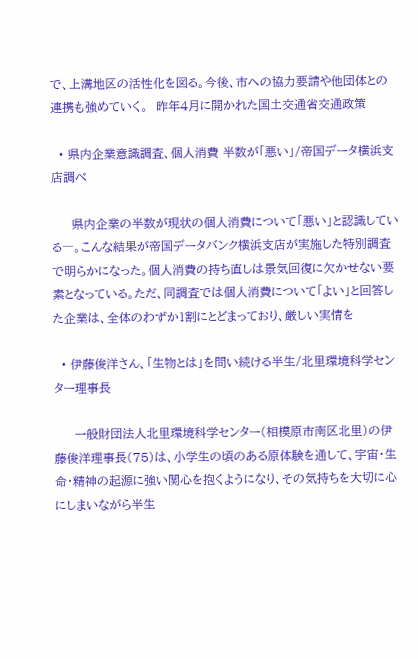で、上溝地区の活性化を図る。今後、市への協力要請や他団体との連携も強めていく。  昨年4月に開かれた国土交通省交通政策

  • 県内企業意識調査、個人消費 半数が「悪い」/帝国データ横浜支店調べ

     県内企業の半数が現状の個人消費について「悪い」と認識している―。こんな結果が帝国データバンク横浜支店が実施した特別調査で明らかになった。個人消費の持ち直しは景気回復に欠かせない要素となっている。ただ、同調査では個人消費について「よい」と回答した企業は、全体のわずか1割にとどまっており、厳しい実情を

  • 伊藤俊洋さん、「生物とは」を問い続ける半生/北里環境科学センター理事長

     一般財団法人北里環境科学センター(相模原市南区北里)の伊藤俊洋理事長(75)は、小学生の頃のある原体験を通して、宇宙・生命・精神の起源に強い関心を抱くようになり、その気持ちを大切に心にしまいながら半生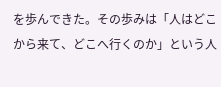を歩んできた。その歩みは「人はどこから来て、どこへ行くのか」という人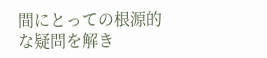間にとっての根源的な疑問を解き